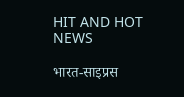HIT AND HOT NEWS

भारत-साइप्रस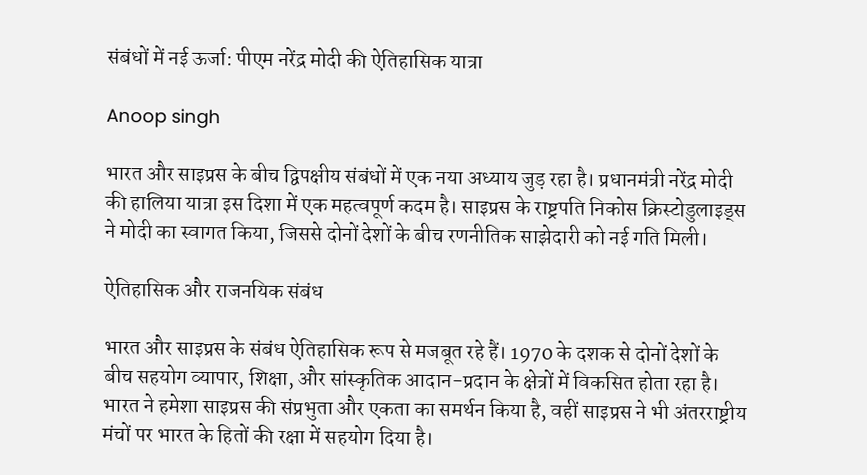संबंधों में नई ऊर्जा: पीएम नरेंद्र मोदी की ऐतिहासिक यात्रा

Anoop singh

भारत और साइप्रस के बीच द्विपक्षीय संबंधों में एक नया अध्याय जुड़ रहा है। प्रधानमंत्री नरेंद्र मोदी की हालिया यात्रा इस दिशा में एक महत्वपूर्ण कदम है। साइप्रस के राष्ट्रपति निकोस क्रिस्टोडुलाइड्स ने मोदी का स्वागत किया, जिससे दोनों देशों के बीच रणनीतिक साझेदारी को नई गति मिली।

ऐतिहासिक और राजनयिक संबंध

भारत और साइप्रस के संबंध ऐतिहासिक रूप से मजबूत रहे हैं। 1970 के दशक से दोनों देशों के बीच सहयोग व्यापार, शिक्षा, और सांस्कृतिक आदान-प्रदान के क्षेत्रों में विकसित होता रहा है। भारत ने हमेशा साइप्रस की संप्रभुता और एकता का समर्थन किया है, वहीं साइप्रस ने भी अंतरराष्ट्रीय मंचों पर भारत के हितों की रक्षा में सहयोग दिया है।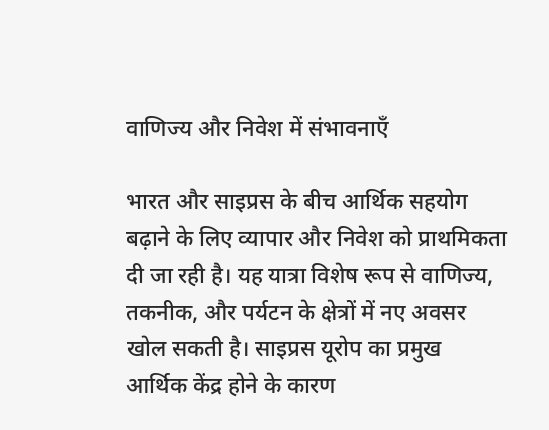वाणिज्य और निवेश में संभावनाएँ

भारत और साइप्रस के बीच आर्थिक सहयोग बढ़ाने के लिए व्यापार और निवेश को प्राथमिकता दी जा रही है। यह यात्रा विशेष रूप से वाणिज्य, तकनीक, और पर्यटन के क्षेत्रों में नए अवसर खोल सकती है। साइप्रस यूरोप का प्रमुख आर्थिक केंद्र होने के कारण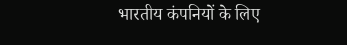भारतीय कंपनियों के लिए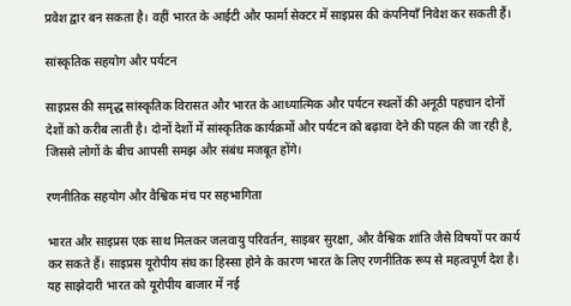प्रवेश द्वार बन सकता है। वहीं भारत के आईटी और फार्मा सेक्टर में साइप्रस की कंपनियाँ निवेश कर सकती हैं।

सांस्कृतिक सहयोग और पर्यटन

साइप्रस की समृद्ध सांस्कृतिक विरासत और भारत के आध्यात्मिक और पर्यटन स्थलों की अनूठी पहचान दोनों देशों को करीब लाती है। दोनों देशों में सांस्कृतिक कार्यक्रमों और पर्यटन को बढ़ावा देने की पहल की जा रही है, जिससे लोगों के बीच आपसी समझ और संबंध मजबूत होंगे।

रणनीतिक सहयोग और वैश्विक मंच पर सहभागिता

भारत और साइप्रस एक साथ मिलकर जलवायु परिवर्तन, साइबर सुरक्षा, और वैश्विक शांति जैसे विषयों पर कार्य कर सकते हैं। साइप्रस यूरोपीय संघ का हिस्सा होने के कारण भारत के लिए रणनीतिक रूप से महत्वपूर्ण देश है। यह साझेदारी भारत को यूरोपीय बाजार में नई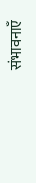संभावनाएँ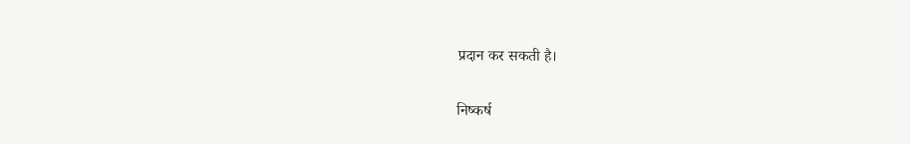प्रदान कर सकती है।

निष्कर्ष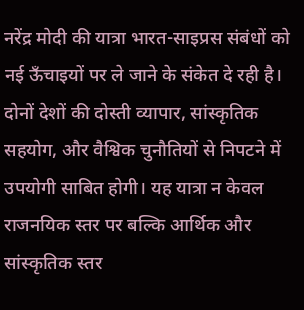नरेंद्र मोदी की यात्रा भारत-साइप्रस संबंधों को नई ऊँचाइयों पर ले जाने के संकेत दे रही है। दोनों देशों की दोस्ती व्यापार, सांस्कृतिक सहयोग, और वैश्विक चुनौतियों से निपटने में उपयोगी साबित होगी। यह यात्रा न केवल राजनयिक स्तर पर बल्कि आर्थिक और सांस्कृतिक स्तर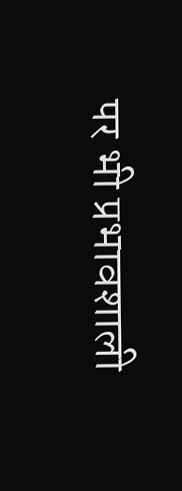पर भी प्रभावशाली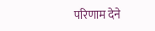परिणाम देने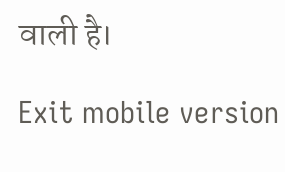वाली है।

Exit mobile version